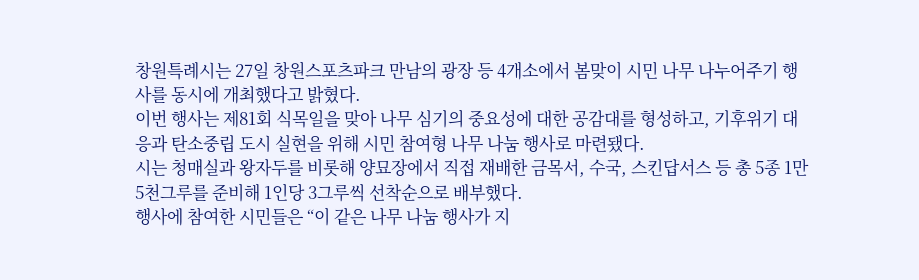창원특례시는 27일 창원스포츠파크 만남의 광장 등 4개소에서 봄맞이 시민 나무 나누어주기 행사를 동시에 개최했다고 밝혔다.
이번 행사는 제81회 식목일을 맞아 나무 심기의 중요성에 대한 공감대를 형성하고, 기후위기 대응과 탄소중립 도시 실현을 위해 시민 참여형 나무 나눔 행사로 마련됐다.
시는 청매실과 왕자두를 비롯해 양묘장에서 직접 재배한 금목서, 수국, 스킨답서스 등 총 5종 1만5천그루를 준비해 1인당 3그루씩 선착순으로 배부했다.
행사에 참여한 시민들은 “이 같은 나무 나눔 행사가 지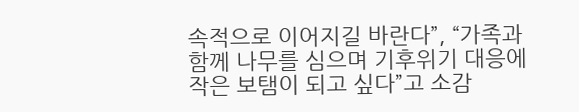속적으로 이어지길 바란다”, “가족과 함께 나무를 심으며 기후위기 대응에 작은 보탬이 되고 싶다”고 소감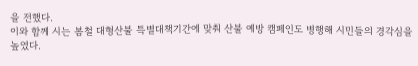을 전했다.
이와 함께 시는 봄철 대형산불 특별대책기간에 맞춰 산불 예방 캠페인도 병행해 시민들의 경각심을 높였다.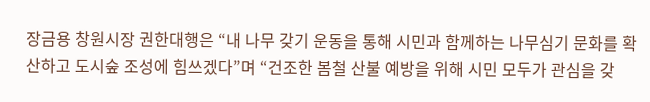장금용 창원시장 권한대행은 “내 나무 갖기 운동을 통해 시민과 함께하는 나무심기 문화를 확산하고 도시숲 조성에 힘쓰겠다”며 “건조한 봄철 산불 예방을 위해 시민 모두가 관심을 갖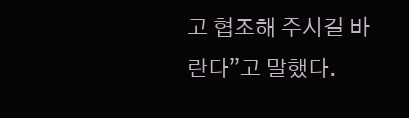고 협조해 주시길 바란다”고 말했다.